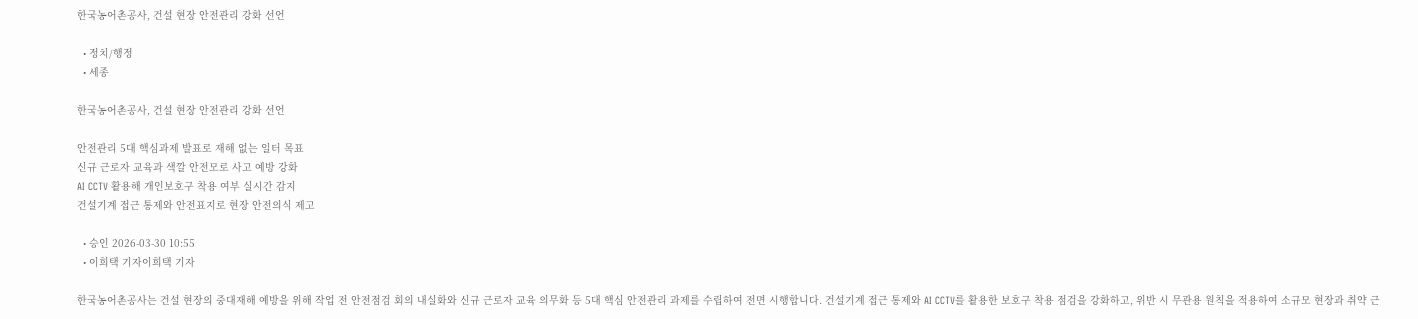한국농어촌공사, 건설 현장 안전관리 강화 선언

  • 정치/행정
  • 세종

한국농어촌공사, 건설 현장 안전관리 강화 선언

안전관리 5대 핵심과제 발표로 재해 없는 일터 목표
신규 근로자 교육과 색깔 안전모로 사고 예방 강화
AI CCTV 활용해 개인보호구 착용 여부 실시간 감지
건설기계 접근 통제와 안전표지로 현장 안전의식 제고

  • 승인 2026-03-30 10:55
  • 이희택 기자이희택 기자

한국농어촌공사는 건설 현장의 중대재해 예방을 위해 작업 전 안전점검 회의 내실화와 신규 근로자 교육 의무화 등 5대 핵심 안전관리 과제를 수립하여 전면 시행합니다. 건설기계 접근 통제와 AI CCTV를 활용한 보호구 착용 점검을 강화하고, 위반 시 무관용 원칙을 적용하여 소규모 현장과 취약 근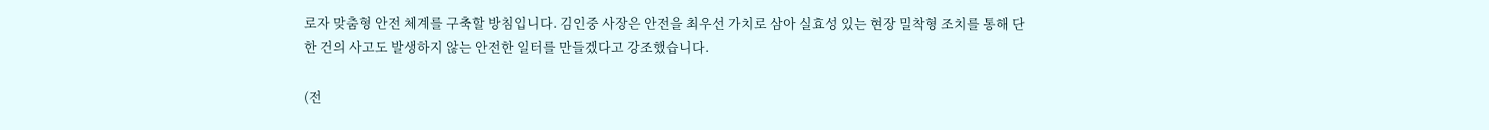로자 맞춤형 안전 체계를 구축할 방침입니다. 김인중 사장은 안전을 최우선 가치로 삼아 실효성 있는 현장 밀착형 조치를 통해 단 한 건의 사고도 발생하지 않는 안전한 일터를 만들겠다고 강조했습니다.

(전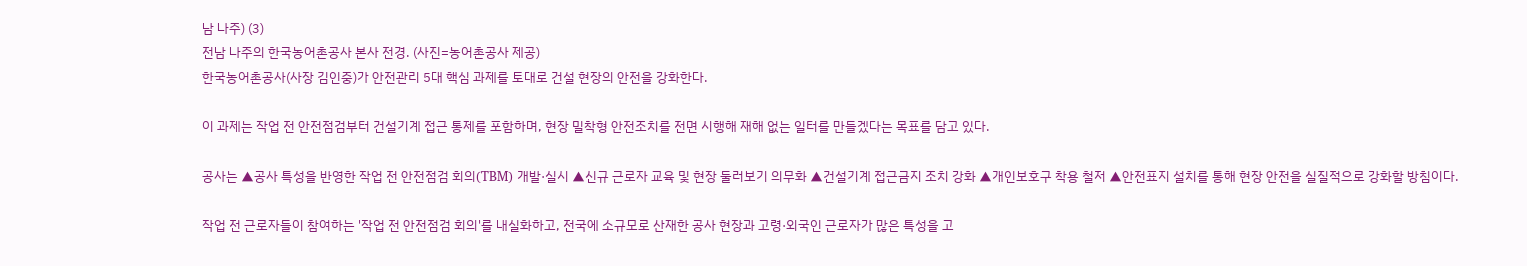남 나주) (3)
전남 나주의 한국농어촌공사 본사 전경. (사진=농어촌공사 제공)
한국농어촌공사(사장 김인중)가 안전관리 5대 핵심 과제를 토대로 건설 현장의 안전을 강화한다.

이 과제는 작업 전 안전점검부터 건설기계 접근 통제를 포함하며, 현장 밀착형 안전조치를 전면 시행해 재해 없는 일터를 만들겠다는 목표를 담고 있다.

공사는 ▲공사 특성을 반영한 작업 전 안전점검 회의(TBM) 개발·실시 ▲신규 근로자 교육 및 현장 둘러보기 의무화 ▲건설기계 접근금지 조치 강화 ▲개인보호구 착용 철저 ▲안전표지 설치를 통해 현장 안전을 실질적으로 강화할 방침이다.

작업 전 근로자들이 참여하는 '작업 전 안전점검 회의'를 내실화하고, 전국에 소규모로 산재한 공사 현장과 고령·외국인 근로자가 많은 특성을 고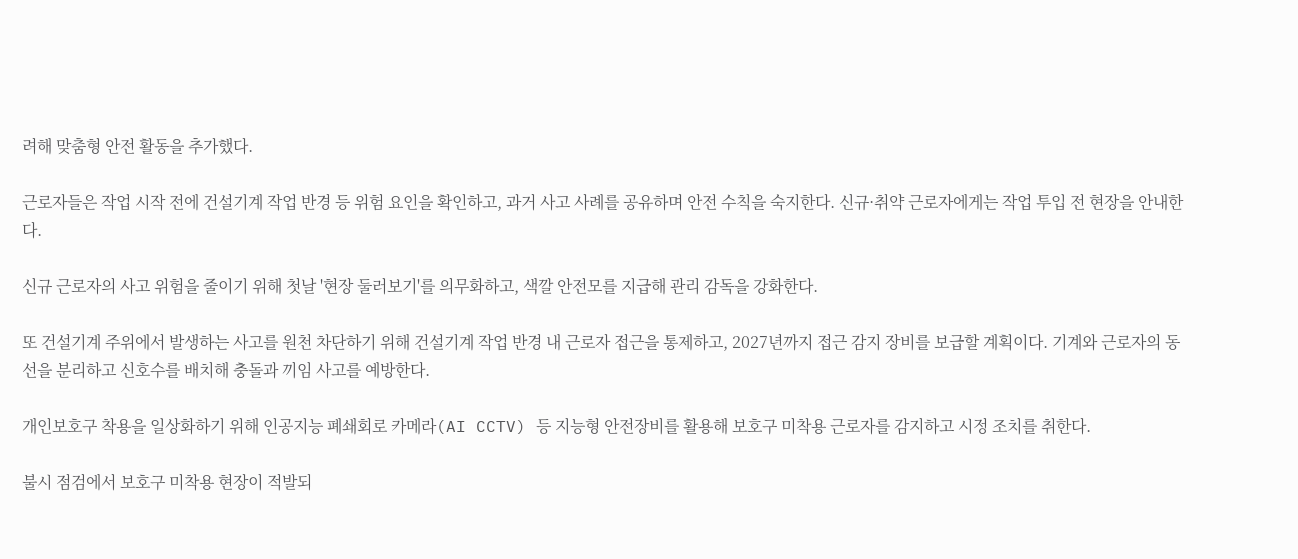려해 맞춤형 안전 활동을 추가했다.

근로자들은 작업 시작 전에 건설기계 작업 반경 등 위험 요인을 확인하고, 과거 사고 사례를 공유하며 안전 수칙을 숙지한다. 신규·취약 근로자에게는 작업 투입 전 현장을 안내한다.

신규 근로자의 사고 위험을 줄이기 위해 첫날 '현장 둘러보기'를 의무화하고, 색깔 안전모를 지급해 관리 감독을 강화한다.

또 건설기계 주위에서 발생하는 사고를 원천 차단하기 위해 건설기계 작업 반경 내 근로자 접근을 통제하고, 2027년까지 접근 감지 장비를 보급할 계획이다. 기계와 근로자의 동선을 분리하고 신호수를 배치해 충돌과 끼임 사고를 예방한다.

개인보호구 착용을 일상화하기 위해 인공지능 폐쇄회로 카메라(AI CCTV) 등 지능형 안전장비를 활용해 보호구 미착용 근로자를 감지하고 시정 조치를 취한다.

불시 점검에서 보호구 미착용 현장이 적발되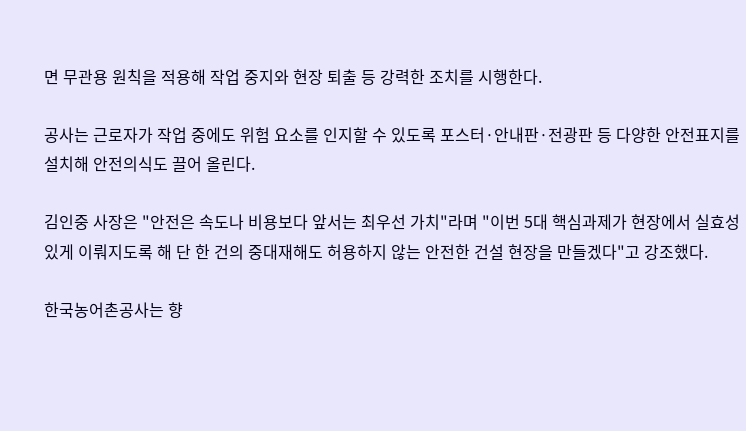면 무관용 원칙을 적용해 작업 중지와 현장 퇴출 등 강력한 조치를 시행한다.

공사는 근로자가 작업 중에도 위험 요소를 인지할 수 있도록 포스터·안내판·전광판 등 다양한 안전표지를 설치해 안전의식도 끌어 올린다.

김인중 사장은 "안전은 속도나 비용보다 앞서는 최우선 가치"라며 "이번 5대 핵심과제가 현장에서 실효성 있게 이뤄지도록 해 단 한 건의 중대재해도 허용하지 않는 안전한 건설 현장을 만들겠다"고 강조했다.

한국농어촌공사는 향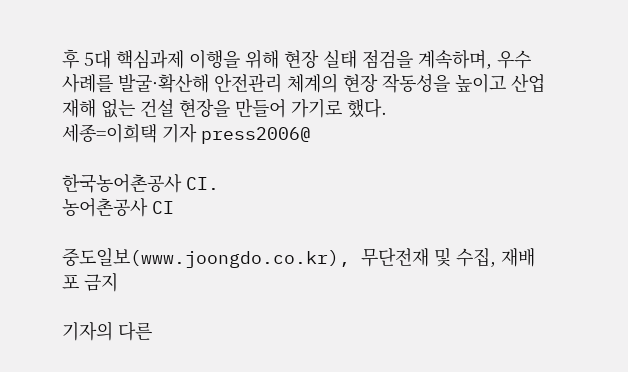후 5대 핵심과제 이행을 위해 현장 실태 점검을 계속하며, 우수사례를 발굴·확산해 안전관리 체계의 현장 작동성을 높이고 산업재해 없는 건설 현장을 만들어 가기로 했다.
세종=이희택 기자 press2006@

한국농어촌공사 CI.
농어촌공사 CI

중도일보(www.joongdo.co.kr), 무단전재 및 수집, 재배포 금지

기자의 다른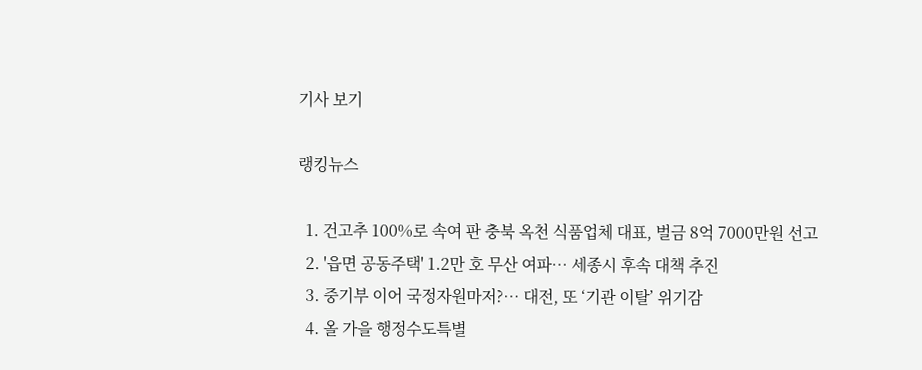기사 보기

랭킹뉴스

  1. 건고추 100%로 속여 판 충북 옥천 식품업체 대표, 벌금 8억 7000만원 선고
  2. '읍면 공동주택' 1.2만 호 무산 여파… 세종시 후속 대책 추진
  3. 중기부 이어 국정자원마저?… 대전, 또 ‘기관 이탈’ 위기감
  4. 올 가을 행정수도특별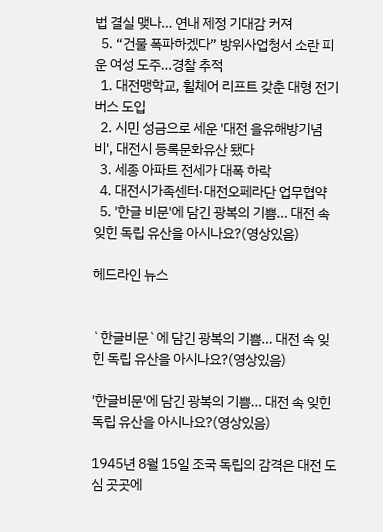법 결실 맺나… 연내 제정 기대감 커져
  5. “건물 폭파하겠다” 방위사업청서 소란 피운 여성 도주…경찰 추적
  1. 대전맹학교, 휠체어 리프트 갖춘 대형 전기버스 도입
  2. 시민 성금으로 세운 '대전 을유해방기념비', 대전시 등록문화유산 됐다
  3. 세종 아파트 전세가 대폭 하락
  4. 대전시가족센터·대전오페라단 업무협약
  5. '한글 비문'에 담긴 광복의 기쁨… 대전 속 잊힌 독립 유산을 아시나요?(영상있음)

헤드라인 뉴스


`한글비문`에 담긴 광복의 기쁨… 대전 속 잊힌 독립 유산을 아시나요?(영상있음)

'한글비문'에 담긴 광복의 기쁨… 대전 속 잊힌 독립 유산을 아시나요?(영상있음)

1945년 8월 15일 조국 독립의 감격은 대전 도심 곳곳에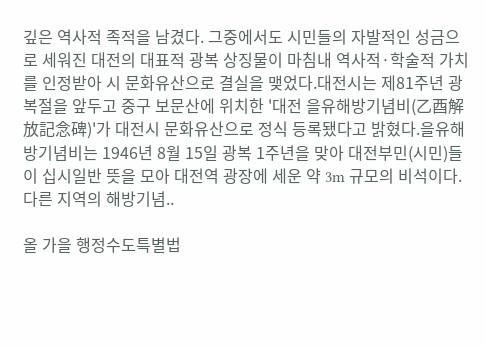깊은 역사적 족적을 남겼다. 그중에서도 시민들의 자발적인 성금으로 세워진 대전의 대표적 광복 상징물이 마침내 역사적·학술적 가치를 인정받아 시 문화유산으로 결실을 맺었다.대전시는 제81주년 광복절을 앞두고 중구 보문산에 위치한 '대전 을유해방기념비(乙酉解放記念碑)'가 대전시 문화유산으로 정식 등록됐다고 밝혔다.을유해방기념비는 1946년 8월 15일 광복 1주년을 맞아 대전부민(시민)들이 십시일반 뜻을 모아 대전역 광장에 세운 약 3m 규모의 비석이다. 다른 지역의 해방기념..

올 가을 행정수도특별법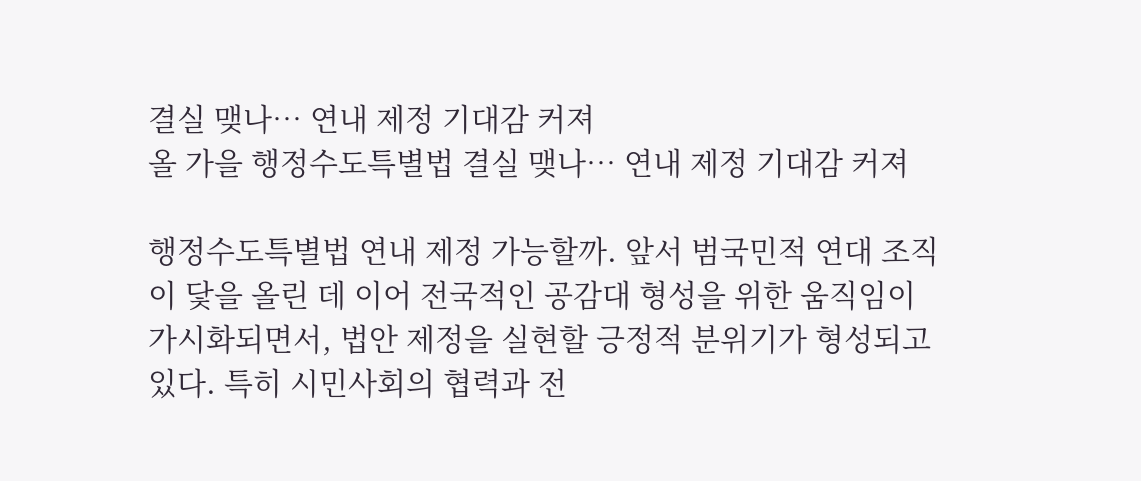결실 맺나… 연내 제정 기대감 커져
올 가을 행정수도특별법 결실 맺나… 연내 제정 기대감 커져

행정수도특별법 연내 제정 가능할까. 앞서 범국민적 연대 조직이 닻을 올린 데 이어 전국적인 공감대 형성을 위한 움직임이 가시화되면서, 법안 제정을 실현할 긍정적 분위기가 형성되고 있다. 특히 시민사회의 협력과 전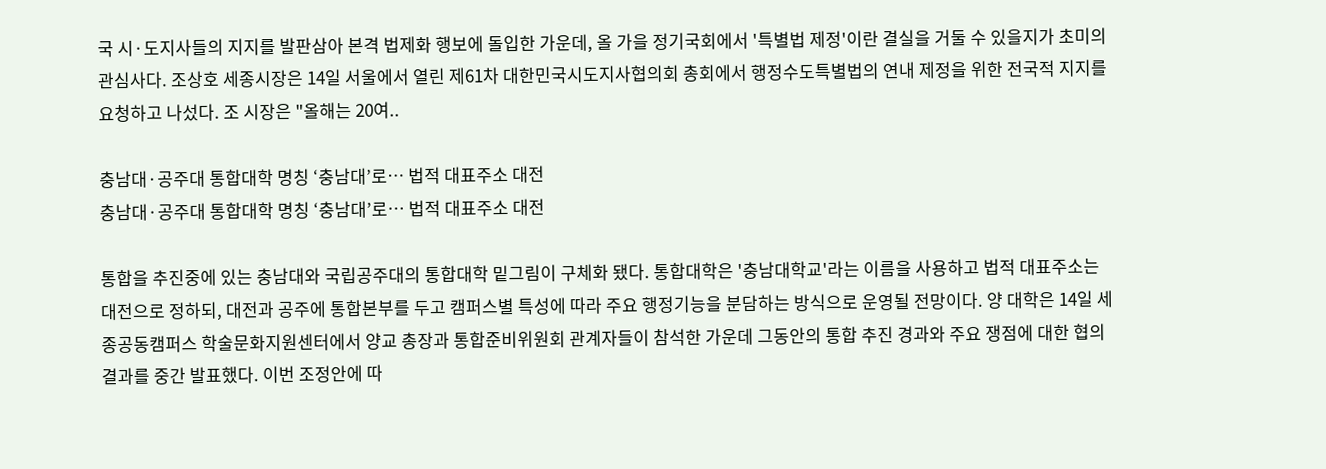국 시·도지사들의 지지를 발판삼아 본격 법제화 행보에 돌입한 가운데, 올 가을 정기국회에서 '특별법 제정'이란 결실을 거둘 수 있을지가 초미의 관심사다. 조상호 세종시장은 14일 서울에서 열린 제61차 대한민국시도지사협의회 총회에서 행정수도특별법의 연내 제정을 위한 전국적 지지를 요청하고 나섰다. 조 시장은 "올해는 20여..

충남대·공주대 통합대학 명칭 ‘충남대’로… 법적 대표주소 대전
충남대·공주대 통합대학 명칭 ‘충남대’로… 법적 대표주소 대전

통합을 추진중에 있는 충남대와 국립공주대의 통합대학 밑그림이 구체화 됐다. 통합대학은 '충남대학교'라는 이름을 사용하고 법적 대표주소는 대전으로 정하되, 대전과 공주에 통합본부를 두고 캠퍼스별 특성에 따라 주요 행정기능을 분담하는 방식으로 운영될 전망이다. 양 대학은 14일 세종공동캠퍼스 학술문화지원센터에서 양교 총장과 통합준비위원회 관계자들이 참석한 가운데 그동안의 통합 추진 경과와 주요 쟁점에 대한 협의 결과를 중간 발표했다. 이번 조정안에 따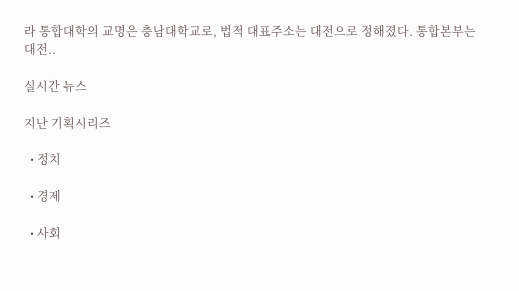라 통합대학의 교명은 충남대학교로, 법적 대표주소는 대전으로 정해졌다. 통합본부는 대전..

실시간 뉴스

지난 기획시리즈

  • 정치

  • 경제

  • 사회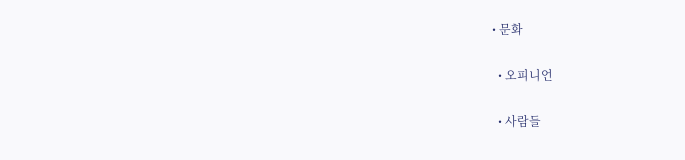• 문화

  • 오피니언

  • 사람들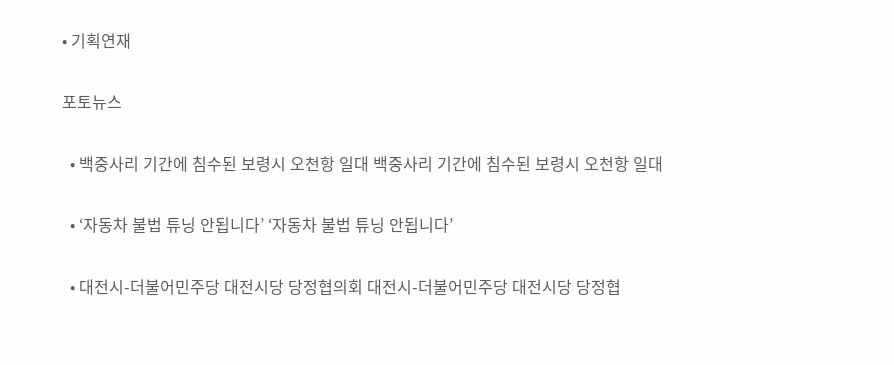• 기획연재

포토뉴스

  • 백중사리 기간에 침수된 보령시 오천항 일대 백중사리 기간에 침수된 보령시 오천항 일대

  • ‘자동차 불법 튜닝 안됩니다’ ‘자동차 불법 튜닝 안됩니다’

  • 대전시-더불어민주당 대전시당 당정협의회 대전시-더불어민주당 대전시당 당정협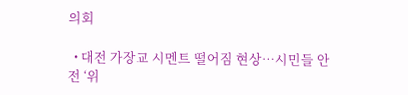의회

  • 대전 가장교 시멘트 떨어짐 현상…시민들 안전 ‘위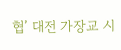협’ 대전 가장교 시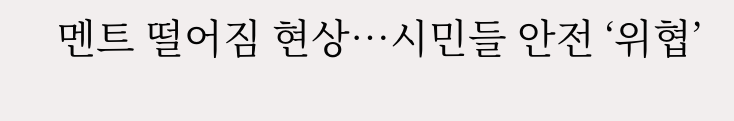멘트 떨어짐 현상…시민들 안전 ‘위협’